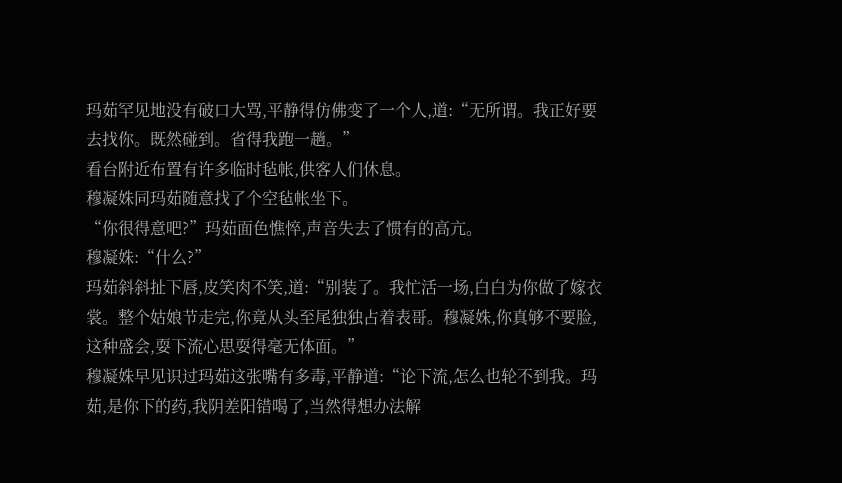玛茹罕见地没有破口大骂,平静得仿佛变了一个人,道:“无所谓。我正好要去找你。既然碰到。省得我跑一趟。”
看台附近布置有许多临时毡帐,供客人们休息。
穆凝姝同玛茹随意找了个空毡帐坐下。
“你很得意吧?”玛茹面色憔悴,声音失去了惯有的高亢。
穆凝姝:“什么?”
玛茹斜斜扯下唇,皮笑肉不笑,道:“别装了。我忙活一场,白白为你做了嫁衣裳。整个姑娘节走完,你竟从头至尾独独占着表哥。穆凝姝,你真够不要脸,这种盛会,耍下流心思耍得毫无体面。”
穆凝姝早见识过玛茹这张嘴有多毒,平静道:“论下流,怎么也轮不到我。玛茹,是你下的药,我阴差阳错喝了,当然得想办法解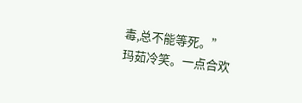毒,总不能等死。”
玛茹冷笑。一点合欢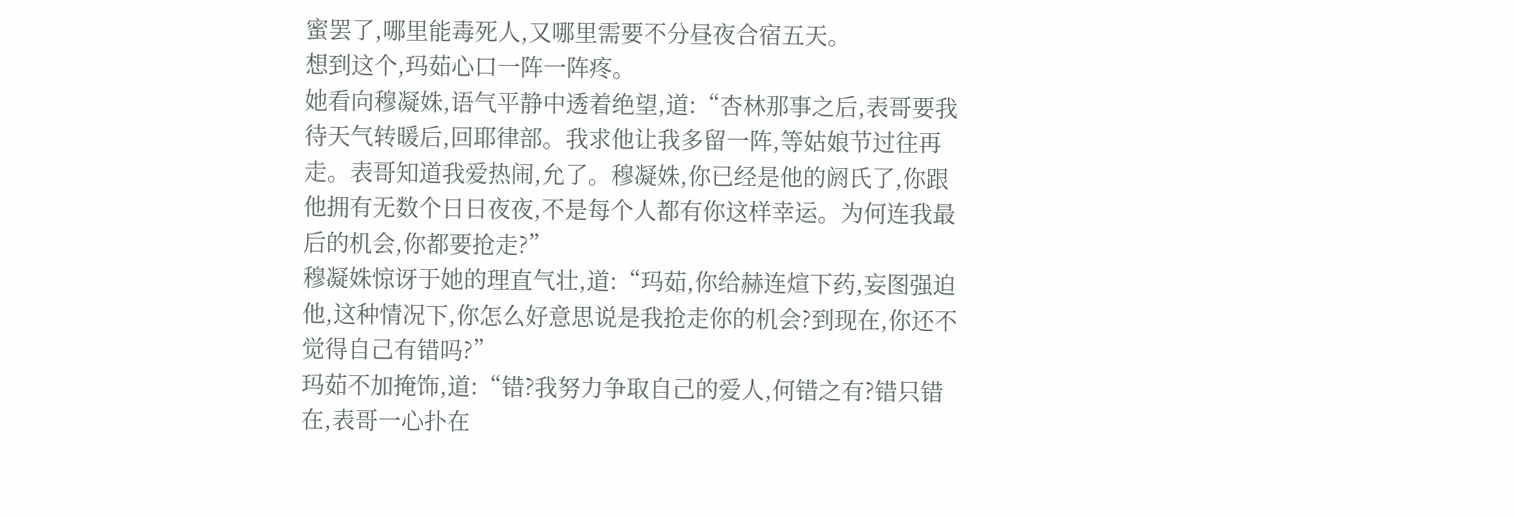蜜罢了,哪里能毒死人,又哪里需要不分昼夜合宿五天。
想到这个,玛茹心口一阵一阵疼。
她看向穆凝姝,语气平静中透着绝望,道:“杏林那事之后,表哥要我待天气转暖后,回耶律部。我求他让我多留一阵,等姑娘节过往再走。表哥知道我爱热闹,允了。穆凝姝,你已经是他的阏氏了,你跟他拥有无数个日日夜夜,不是每个人都有你这样幸运。为何连我最后的机会,你都要抢走?”
穆凝姝惊讶于她的理直气壮,道:“玛茹,你给赫连煊下药,妄图强迫他,这种情况下,你怎么好意思说是我抢走你的机会?到现在,你还不觉得自己有错吗?”
玛茹不加掩饰,道:“错?我努力争取自己的爱人,何错之有?错只错在,表哥一心扑在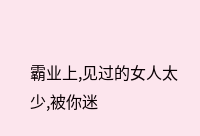霸业上,见过的女人太少,被你迷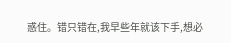惑住。错只错在,我早些年就该下手,想必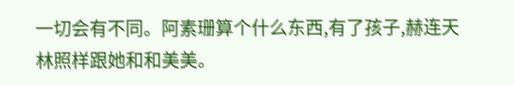一切会有不同。阿素珊算个什么东西,有了孩子,赫连天林照样跟她和和美美。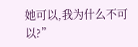她可以,我为什么不可以?”